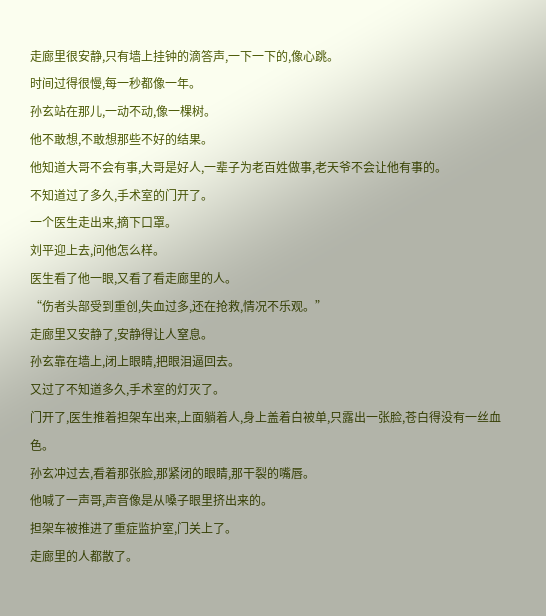走廊里很安静,只有墙上挂钟的滴答声,一下一下的,像心跳。
时间过得很慢,每一秒都像一年。
孙玄站在那儿,一动不动,像一棵树。
他不敢想,不敢想那些不好的结果。
他知道大哥不会有事,大哥是好人,一辈子为老百姓做事,老天爷不会让他有事的。
不知道过了多久,手术室的门开了。
一个医生走出来,摘下口罩。
刘平迎上去,问他怎么样。
医生看了他一眼,又看了看走廊里的人。
“伤者头部受到重创,失血过多,还在抢救,情况不乐观。”
走廊里又安静了,安静得让人窒息。
孙玄靠在墙上,闭上眼睛,把眼泪逼回去。
又过了不知道多久,手术室的灯灭了。
门开了,医生推着担架车出来,上面躺着人,身上盖着白被单,只露出一张脸,苍白得没有一丝血色。
孙玄冲过去,看着那张脸,那紧闭的眼睛,那干裂的嘴唇。
他喊了一声哥,声音像是从嗓子眼里挤出来的。
担架车被推进了重症监护室,门关上了。
走廊里的人都散了。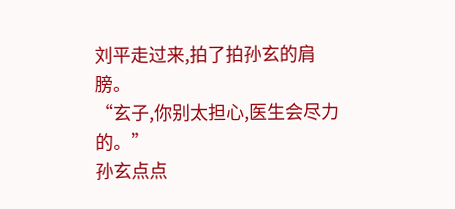刘平走过来,拍了拍孙玄的肩膀。
“玄子,你别太担心,医生会尽力的。”
孙玄点点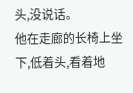头,没说话。
他在走廊的长椅上坐下,低着头,看着地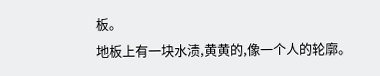板。
地板上有一块水渍,黄黄的,像一个人的轮廓。